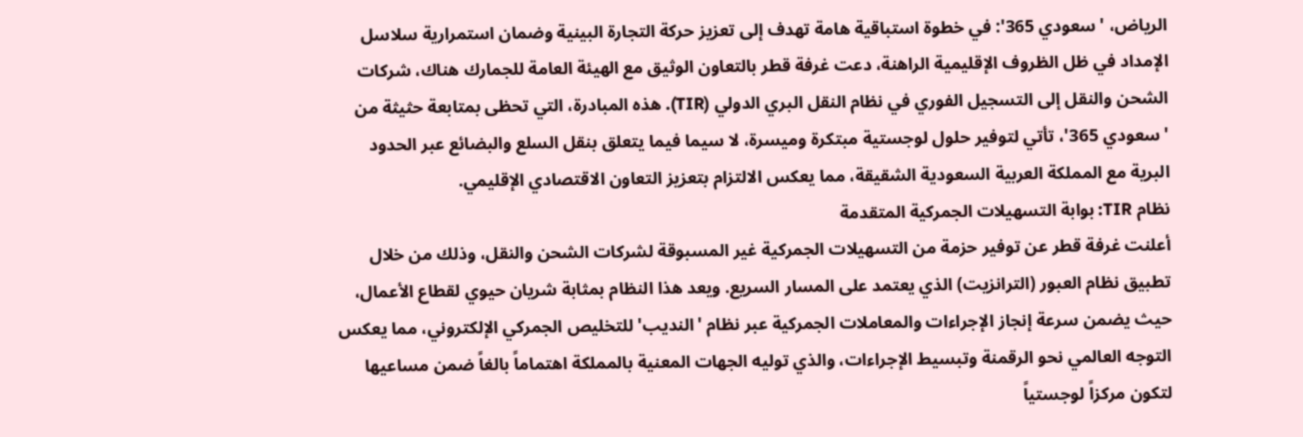الرياض، 'سعودي 365': في خطوة استباقية هامة تهدف إلى تعزيز حركة التجارة البينية وضمان استمرارية سلاسل الإمداد في ظل الظروف الإقليمية الراهنة، دعت غرفة قطر بالتعاون الوثيق مع الهيئة العامة للجمارك هناك، شركات الشحن والنقل إلى التسجيل الفوري في نظام النقل البري الدولي (TIR). هذه المبادرة، التي تحظى بمتابعة حثيثة من 'سعودي 365'، تأتي لتوفير حلول لوجستية مبتكرة وميسرة، لا سيما فيما يتعلق بنقل السلع والبضائع عبر الحدود البرية مع المملكة العربية السعودية الشقيقة، مما يعكس الالتزام بتعزيز التعاون الاقتصادي الإقليمي.
نظام TIR: بوابة التسهيلات الجمركية المتقدمة
أعلنت غرفة قطر عن توفير حزمة من التسهيلات الجمركية غير المسبوقة لشركات الشحن والنقل، وذلك من خلال تطبيق نظام العبور (الترانزيت) الذي يعتمد على المسار السريع. ويعد هذا النظام بمثابة شريان حيوي لقطاع الأعمال، حيث يضمن سرعة إنجاز الإجراءات والمعاملات الجمركية عبر نظام 'النديب' للتخليص الجمركي الإلكتروني، مما يعكس التوجه العالمي نحو الرقمنة وتبسيط الإجراءات، والذي توليه الجهات المعنية بالمملكة اهتماماً بالغاً ضمن مساعيها لتكون مركزاً لوجستياً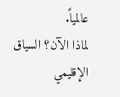عالمياً.
لماذا الآن؟ السياق الإقليمي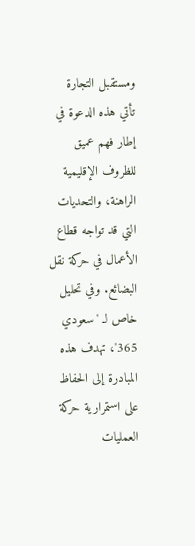ومستقبل التجارة
تأتي هذه الدعوة في إطار فهم عميق للظروف الإقليمية الراهنة، والتحديات التي قد تواجه قطاع الأعمال في حركة نقل البضائع. وفي تحليل خاص لـ 'سعودي 365'، تهدف هذه المبادرة إلى الحفاظ على استمرارية حركة العمليات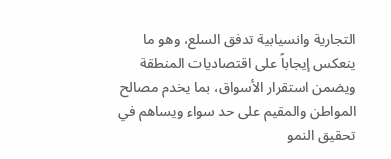التجارية وانسيابية تدفق السلع، وهو ما ينعكس إيجاباً على اقتصاديات المنطقة ويضمن استقرار الأسواق، بما يخدم مصالح المواطن والمقيم على حد سواء ويساهم في تحقيق النمو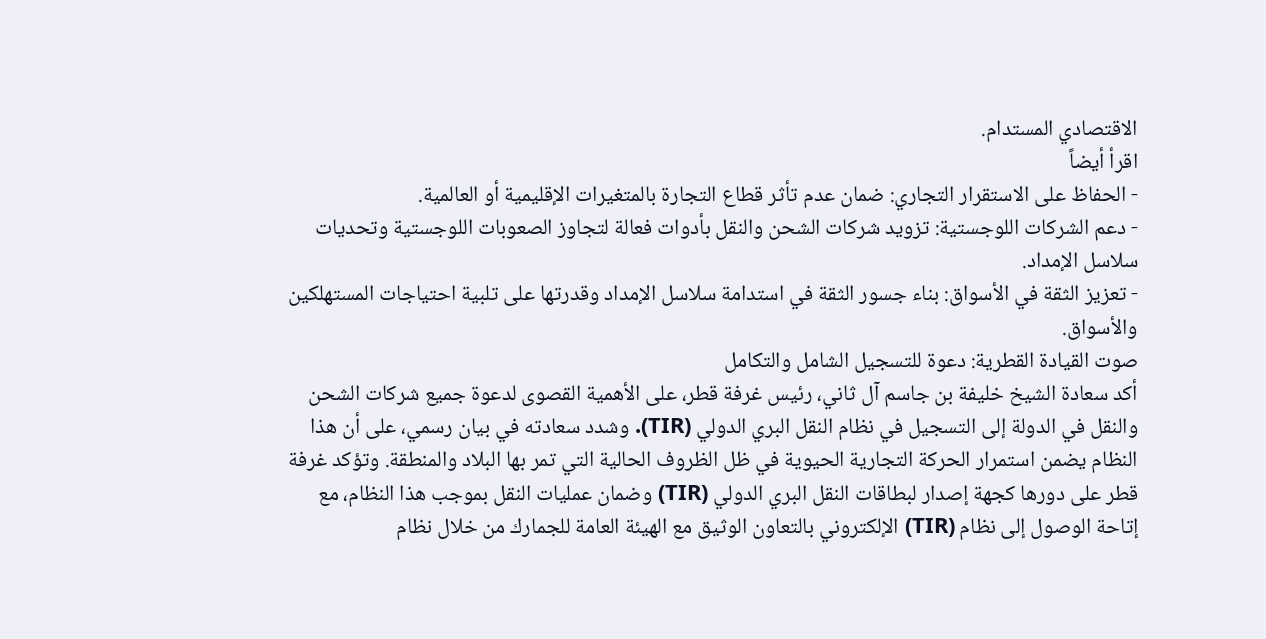الاقتصادي المستدام.
اقرأ أيضاً
- الحفاظ على الاستقرار التجاري: ضمان عدم تأثر قطاع التجارة بالمتغيرات الإقليمية أو العالمية.
- دعم الشركات اللوجستية: تزويد شركات الشحن والنقل بأدوات فعالة لتجاوز الصعوبات اللوجستية وتحديات سلاسل الإمداد.
- تعزيز الثقة في الأسواق: بناء جسور الثقة في استدامة سلاسل الإمداد وقدرتها على تلبية احتياجات المستهلكين والأسواق.
صوت القيادة القطرية: دعوة للتسجيل الشامل والتكامل
أكد سعادة الشيخ خليفة بن جاسم آل ثاني، رئيس غرفة قطر، على الأهمية القصوى لدعوة جميع شركات الشحن والنقل في الدولة إلى التسجيل في نظام النقل البري الدولي (TIR). وشدد سعادته في بيان رسمي، على أن هذا النظام يضمن استمرار الحركة التجارية الحيوية في ظل الظروف الحالية التي تمر بها البلاد والمنطقة. وتؤكد غرفة قطر على دورها كجهة إصدار لبطاقات النقل البري الدولي (TIR) وضمان عمليات النقل بموجب هذا النظام، مع إتاحة الوصول إلى نظام (TIR) الإلكتروني بالتعاون الوثيق مع الهيئة العامة للجمارك من خلال نظام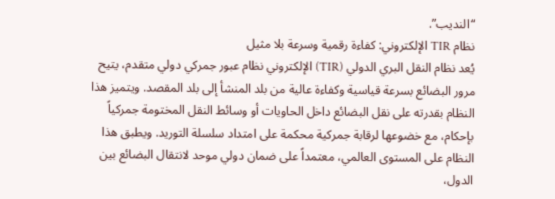“النديب”.
نظام TIR الإلكتروني: كفاءة رقمية وسرعة بلا مثيل
يُعد نظام النقل البري الدولي (TIR) الإلكتروني نظام عبور جمركي دولي متقدم، يتيح مرور البضائع بسرعة قياسية وكفاءة عالية من بلد المنشأ إلى بلد المقصد. ويتميز هذا النظام بقدرته على نقل البضائع داخل الحاويات أو وسائط النقل المختومة جمركياً بإحكام، مع خضوعها لرقابة جمركية محكمة على امتداد سلسلة التوريد. ويطبق هذا النظام على المستوى العالمي، معتمداً على ضمان دولي موحد لانتقال البضائع بين الدول،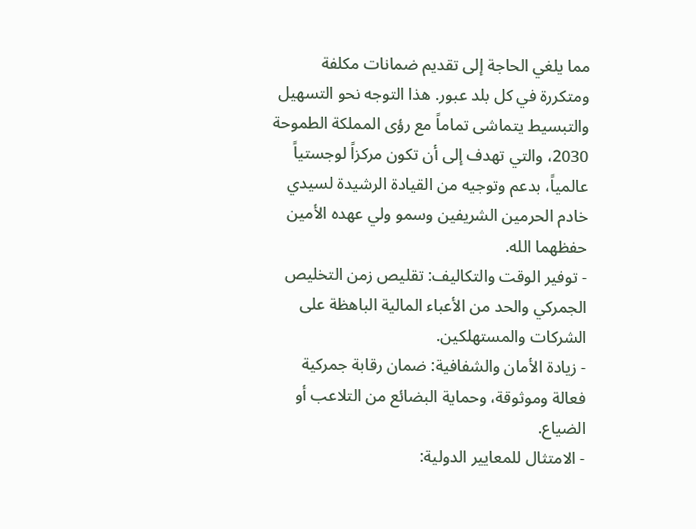مما يلغي الحاجة إلى تقديم ضمانات مكلفة ومتكررة في كل بلد عبور. هذا التوجه نحو التسهيل والتبسيط يتماشى تماماً مع رؤى المملكة الطموحة 2030، والتي تهدف إلى أن تكون مركزاً لوجستياً عالمياً، بدعم وتوجيه من القيادة الرشيدة لسيدي خادم الحرمين الشريفين وسمو ولي عهده الأمين حفظهما الله.
- توفير الوقت والتكاليف: تقليص زمن التخليص الجمركي والحد من الأعباء المالية الباهظة على الشركات والمستهلكين.
- زيادة الأمان والشفافية: ضمان رقابة جمركية فعالة وموثوقة، وحماية البضائع من التلاعب أو الضياع.
- الامتثال للمعايير الدولية: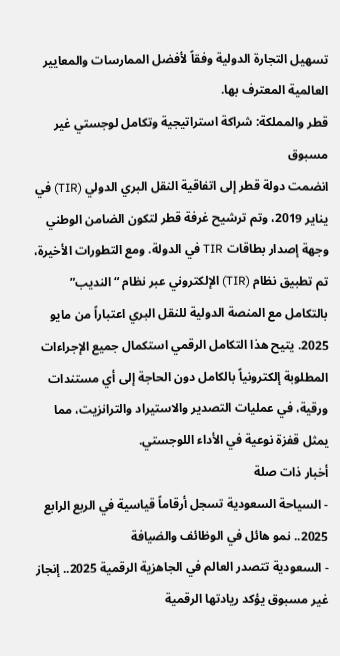تسهيل التجارة الدولية وفقاً لأفضل الممارسات والمعايير العالمية المعترف بها.
قطر والمملكة: شراكة استراتيجية وتكامل لوجستي غير مسبوق
انضمت دولة قطر إلى اتفاقية النقل البري الدولي (TIR) في يناير 2019، وتم ترشيح غرفة قطر لتكون الضامن الوطني وجهة إصدار بطاقات TIR في الدولة. ومع التطورات الأخيرة، تم تطبيق نظام (TIR) الإلكتروني عبر نظام “النديب” بالتكامل مع المنصة الدولية للنقل البري اعتباراً من مايو 2025. يتيح هذا التكامل الرقمي استكمال جميع الإجراءات المطلوبة إلكترونياً بالكامل دون الحاجة إلى أي مستندات ورقية، في عمليات التصدير والاستيراد والترانزيت، مما يمثل قفزة نوعية في الأداء اللوجستي.
أخبار ذات صلة
- السياحة السعودية تسجل أرقاماً قياسية في الربع الرابع 2025.. نمو هائل في الوظائف والضيافة
- السعودية تتصدر العالم في الجاهزية الرقمية 2025.. إنجاز غير مسبوق يؤكد ريادتها الرقمية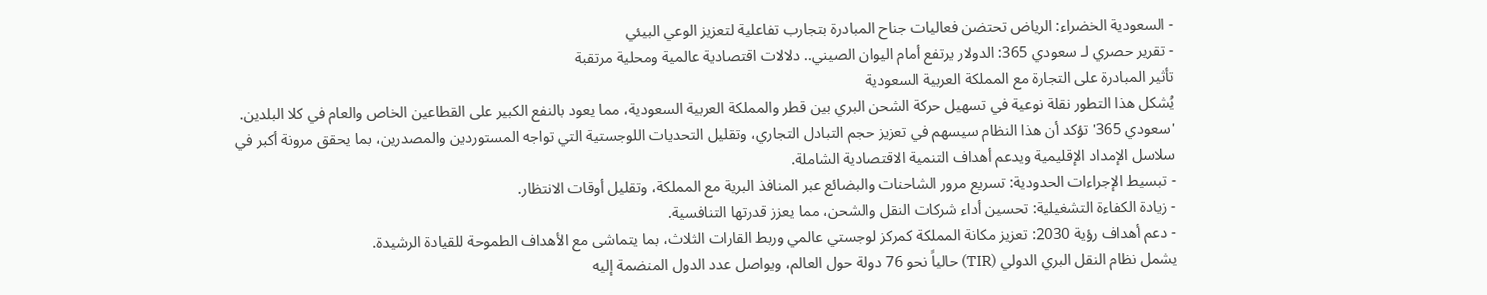- السعودية الخضراء: الرياض تحتضن فعاليات جناح المبادرة بتجارب تفاعلية لتعزيز الوعي البيئي
- تقرير حصري لـ سعودي 365: الدولار يرتفع أمام اليوان الصيني.. دلالات اقتصادية عالمية ومحلية مرتقبة
تأثير المبادرة على التجارة مع المملكة العربية السعودية
يُشكل هذا التطور نقلة نوعية في تسهيل حركة الشحن البري بين قطر والمملكة العربية السعودية، مما يعود بالنفع الكبير على القطاعين الخاص والعام في كلا البلدين. 'سعودي 365' تؤكد أن هذا النظام سيسهم في تعزيز حجم التبادل التجاري، وتقليل التحديات اللوجستية التي تواجه المستوردين والمصدرين، بما يحقق مرونة أكبر في سلاسل الإمداد الإقليمية ويدعم أهداف التنمية الاقتصادية الشاملة.
- تبسيط الإجراءات الحدودية: تسريع مرور الشاحنات والبضائع عبر المنافذ البرية مع المملكة، وتقليل أوقات الانتظار.
- زيادة الكفاءة التشغيلية: تحسين أداء شركات النقل والشحن، مما يعزز قدرتها التنافسية.
- دعم أهداف رؤية 2030: تعزيز مكانة المملكة كمركز لوجستي عالمي وربط القارات الثلاث، بما يتماشى مع الأهداف الطموحة للقيادة الرشيدة.
يشمل نظام النقل البري الدولي (TIR) حالياً نحو 76 دولة حول العالم، ويواصل عدد الدول المنضمة إليه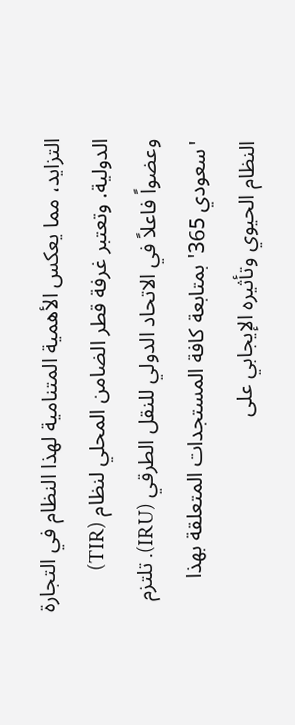التزايد، مما يعكس الأهمية المتنامية لهذا النظام في التجارة الدولية. وتعتبر غرفة قطر الضامن المحلي لنظام (TIR) وعضواً فاعلاً في الاتحاد الدولي للنقل الطرقي (IRU). تلتزم 'سعودي 365' بمتابعة كافة المستجدات المتعلقة بهذا النظام الحيوي وتأثيره الإيجابي على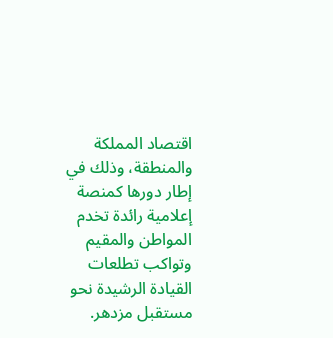اقتصاد المملكة والمنطقة، وذلك في إطار دورها كمنصة إعلامية رائدة تخدم المواطن والمقيم وتواكب تطلعات القيادة الرشيدة نحو مستقبل مزدهر.